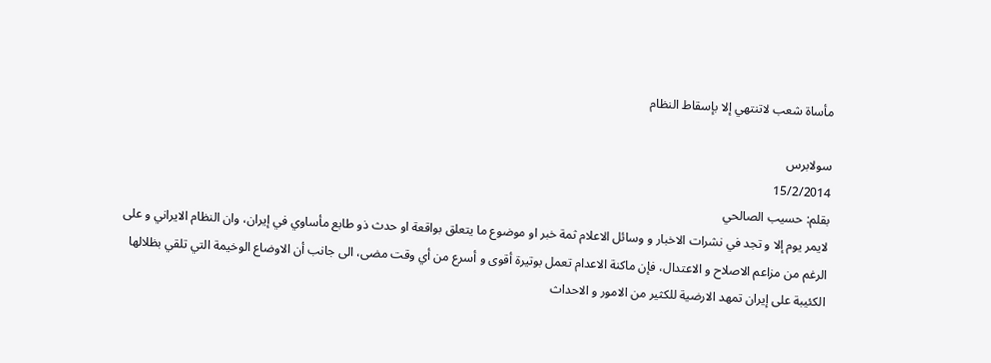مأساة شعب لاتنتهي إلا بإسقاط النظام

سولابرس
15/2/2014
بقلم: حسيب الصالحي
لايمر يوم إلا و تجد في نشرات الاخبار و وسائل الاعلام ثمة خبر او موضوع ما يتعلق بواقعة او حدث ذو طابع مأساوي في إيران، وان النظام الايراني و علی الرغم من مزاعم الاصلاح و الاعتدال، فإن ماکنة الاعدام تعمل بوتيرة أقوی و أسرع من أي وقت مضی، الی جانب أن الاوضاع الوخيمة التي تلقي بظلالها الکئيبة علی إيران تمهد الارضية للکثير من الامور و الاحداث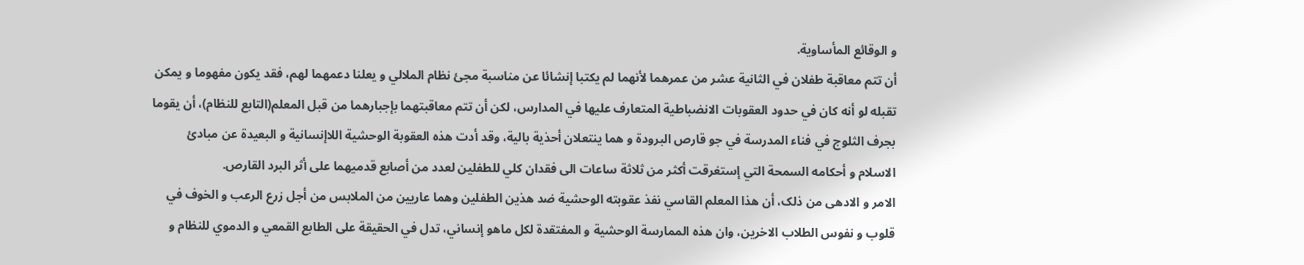و الوقائع المأساوية.
أن تتم معاقبة طفلان في الثانية عشر من عمرهما لأنهما لم يکتبا إنشائا عن مناسبة مجئ نظام الملالي و يعلنا دعمهما لهم، فقد يکون مفهوما و يمکن تقبله لو أنه کان في حدود العقوبات الانضباطية المتعارف عليها في المدارس، لکن أن تتم معاقبتهما بإجبارهما من قبل المعلم(التابع للنظام)، أن يقوما بجرف الثلوج في فناء المدرسة في جو قارص البرودة و هما ينتعلان أحذية بالية، وقد أدت هذه العقوبة الوحشية اللاإنسانية و البعيدة عن مبادئ الاسلام و أحکامه السمحة التي إستغرقت أکثر من ثلاثة ساعات الی فقدان کلي للطفلين لعدد من أصابع قدميهما علی أثر البرد القارص.
الامر و الادهی من ذلک، أن هذا المعلم القاسي نفذ عقوبته الوحشية ضد هذين الطفلين وهما عاريين من الملابس من أجل زرع الرعب و الخوف في قلوب و نفوس الطلاب الاخرين، وان هذه الممارسة الوحشية و المفتقدة لکل ماهو إنساني، تدل في الحقيقة علی الطابع القمعي و الدموي للنظام و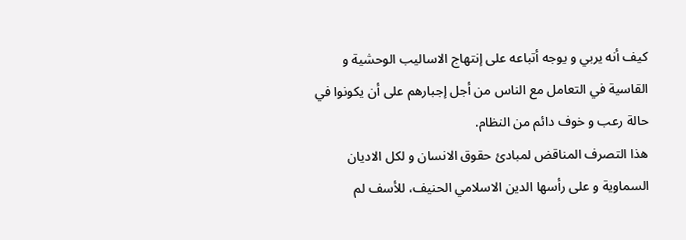کيف أنه يربي و يوجه أتباعه علی إنتهاج الاساليب الوحشية و القاسية في التعامل مع الناس من أجل إجبارهم علی أن يکونوا في حالة رعب و خوف دائم من النظام.
هذا التصرف المناقض لمبادئ حقوق الانسان و لکل الاديان السماوية و علی رأسها الدين الاسلامي الحنيف، للأسف لم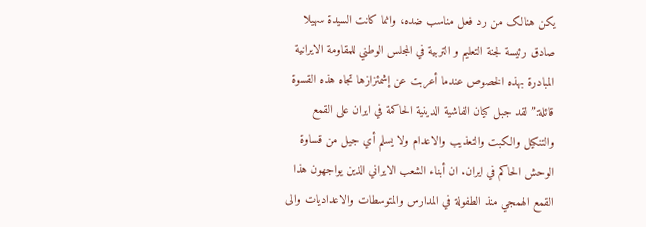يکن هنالک من رد فعل مناسب ضده، وانما کانت السيدة سهيلا صادق رئيسة لجنة التعليم و التربية في المجلس الوطني للمقاومة الايرانية المبادرة بهذه الخصوص عندما أعربت عن إشمئزازها تجاه هذه القسوة قائلة:” لقد جبل کيان الفاشية الدينية الحاکمة في ايران علی القمع والتنکيل والکبت والتعذيب والاعدام ولا يسلم أي جيل من قساوة الوحش الحاکم في ايران. ان أبناء الشعب الايراني الذين يواجهون هذا القمع الهمجي منذ الطفولة في المدارس والمتوسطات والاعداديات والی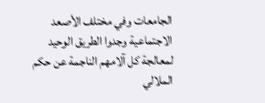الجامعات وفي مختلف الأصعد الاجتماعية وجدوا الطريق الوحيد لمعالجة کل آلامهم الناجمة عن حکم الملالي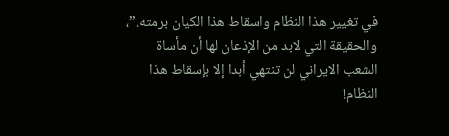في تغيير هذا النظام واسقاط هذا الکيان برمته.”، والحقيقة التي لابد من الإذعان لها أن مأساة الشعب الايراني لن تنتهي أبدا إلا بإسقاط هذا النظام!